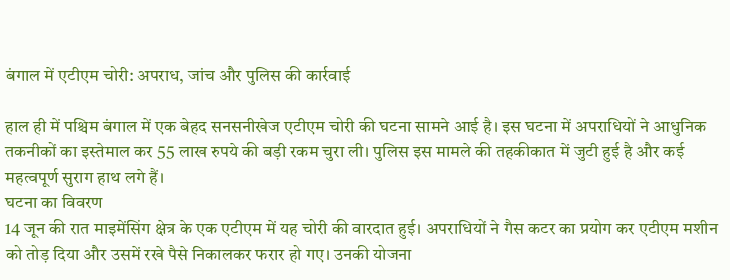बंगाल में एटीएम चोरी: अपराध, जांच और पुलिस की कार्रवाई

हाल ही में पश्चिम बंगाल में एक बेहद सनसनीखेज एटीएम चोरी की घटना सामने आई है। इस घटना में अपराधियों ने आधुनिक तकनीकों का इस्तेमाल कर 55 लाख रुपये की बड़ी रकम चुरा ली। पुलिस इस मामले की तहकीकात में जुटी हुई है और कई महत्वपूर्ण सुराग हाथ लगे हैं।
घटना का विवरण
14 जून की रात माइमेंसिंग क्षेत्र के एक एटीएम में यह चोरी की वारदात हुई। अपराधियों ने गैस कटर का प्रयोग कर एटीएम मशीन को तोड़ दिया और उसमें रखे पैसे निकालकर फरार हो गए। उनकी योजना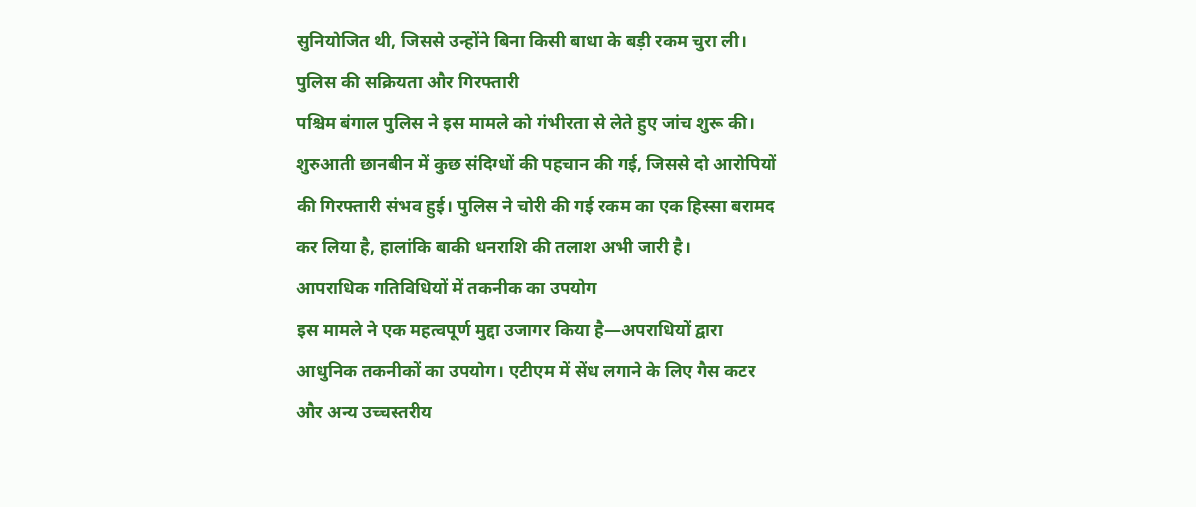सुनियोजित थी, जिससे उन्होंने बिना किसी बाधा के बड़ी रकम चुरा ली।
पुलिस की सक्रियता और गिरफ्तारी
पश्चिम बंगाल पुलिस ने इस मामले को गंभीरता से लेते हुए जांच शुरू की। शुरुआती छानबीन में कुछ संदिग्धों की पहचान की गई, जिससे दो आरोपियों की गिरफ्तारी संभव हुई। पुलिस ने चोरी की गई रकम का एक हिस्सा बरामद कर लिया है, हालांकि बाकी धनराशि की तलाश अभी जारी है।
आपराधिक गतिविधियों में तकनीक का उपयोग
इस मामले ने एक महत्वपूर्ण मुद्दा उजागर किया है—अपराधियों द्वारा आधुनिक तकनीकों का उपयोग। एटीएम में सेंध लगाने के लिए गैस कटर और अन्य उच्चस्तरीय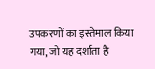उपकरणों का इस्तेमाल किया गया, जो यह दर्शाता है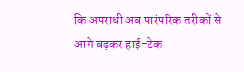कि अपराधी अब पारंपरिक तरीकों से आगे बढ़कर हाई-टेक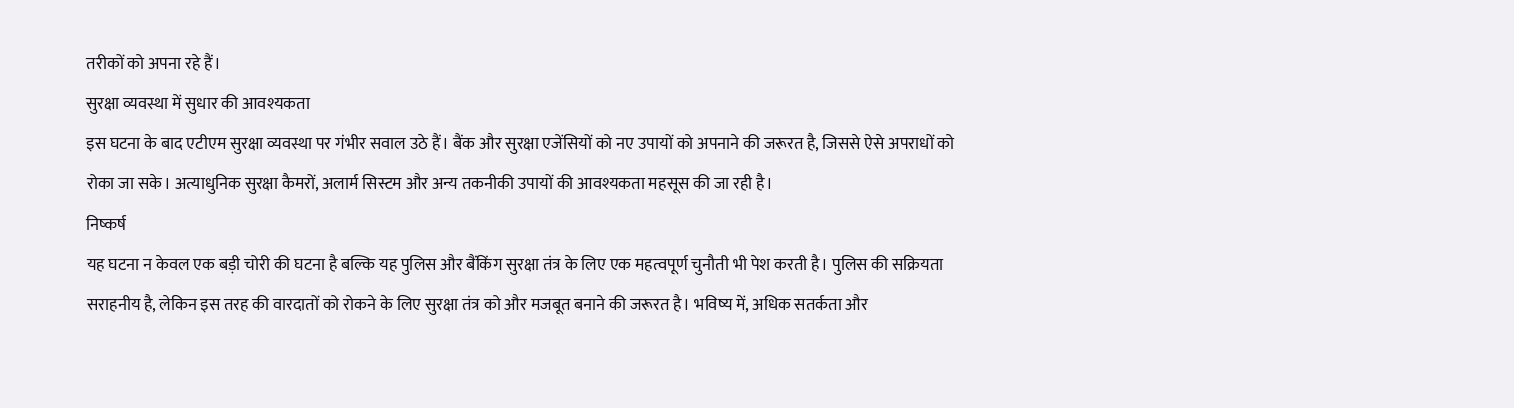तरीकों को अपना रहे हैं।
सुरक्षा व्यवस्था में सुधार की आवश्यकता
इस घटना के बाद एटीएम सुरक्षा व्यवस्था पर गंभीर सवाल उठे हैं। बैंक और सुरक्षा एजेंसियों को नए उपायों को अपनाने की जरूरत है, जिससे ऐसे अपराधों को रोका जा सके। अत्याधुनिक सुरक्षा कैमरों, अलार्म सिस्टम और अन्य तकनीकी उपायों की आवश्यकता महसूस की जा रही है।
निष्कर्ष
यह घटना न केवल एक बड़ी चोरी की घटना है बल्कि यह पुलिस और बैंकिंग सुरक्षा तंत्र के लिए एक महत्वपूर्ण चुनौती भी पेश करती है। पुलिस की सक्रियता सराहनीय है, लेकिन इस तरह की वारदातों को रोकने के लिए सुरक्षा तंत्र को और मजबूत बनाने की जरूरत है। भविष्य में, अधिक सतर्कता और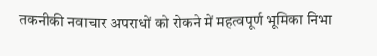तकनीकी नवाचार अपराधों को रोकने में महत्वपूर्ण भूमिका निभा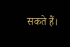सकते हैं।